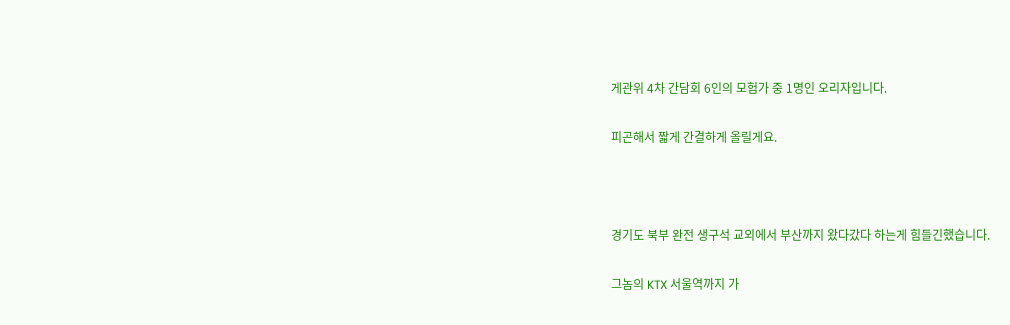게관위 4차 간담회 6인의 모험가 중 1명인 오리자입니다.

피곤해서 짧게 간결하게 올릴게요.



경기도 북부 완전 생구석 교외에서 부산까지 왔다갔다 하는게 힘들긴했습니다.

그놈의 KTX 서울역까지 가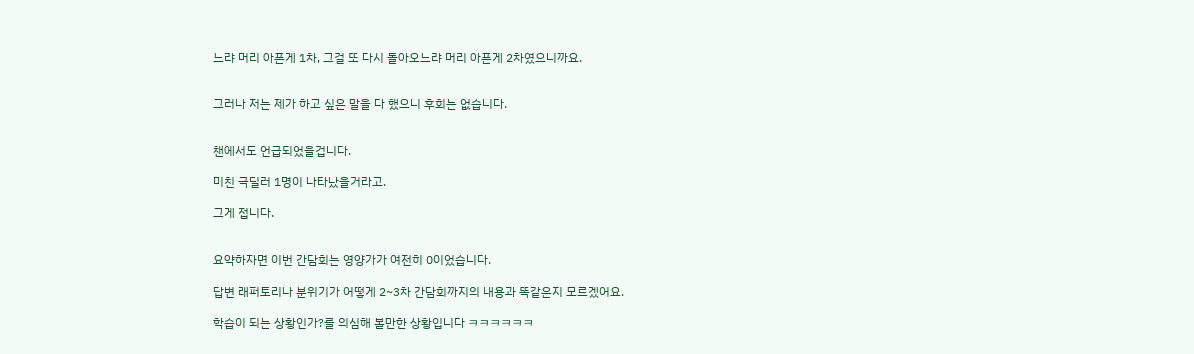느랴 머리 아픈게 1차, 그걸 또 다시 돌아오느랴 머리 아픈게 2차였으니까요.


그러나 저는 제가 하고 싶은 말을 다 했으니 후회는 없습니다.


챈에서도 언급되었을겁니다.

미친 극딜러 1명이 나타났을거라고.

그게 접니다.


요약하자면 이번 간담회는 영양가가 여전히 0이었습니다.

답변 래퍼토리나 분위기가 어떻게 2~3차 간담회까지의 내용과 똑같은지 모르겠어요.

학습이 되는 상황인가?를 의심해 볼만한 상황입니다 ㅋㅋㅋㅋㅋㅋ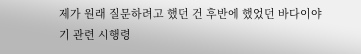제가 원래 질문하려고 했던 건 후반에 했었던 바다이야기 관련 시행령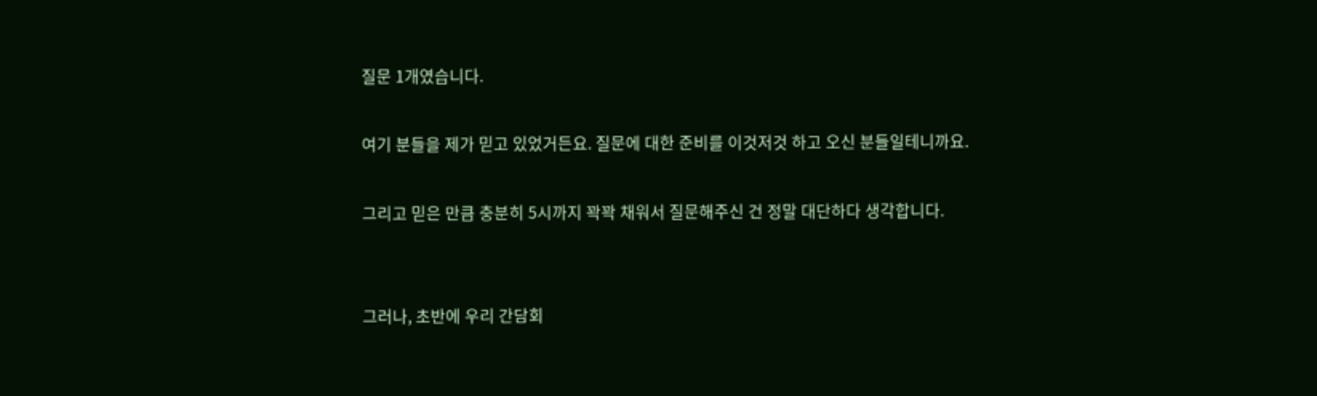질문 1개였습니다.

여기 분들을 제가 믿고 있었거든요. 질문에 대한 준비를 이것저것 하고 오신 분들일테니까요.

그리고 믿은 만큼 충분히 5시까지 꽉꽉 채워서 질문해주신 건 정말 대단하다 생각합니다.


그러나, 초반에 우리 간담회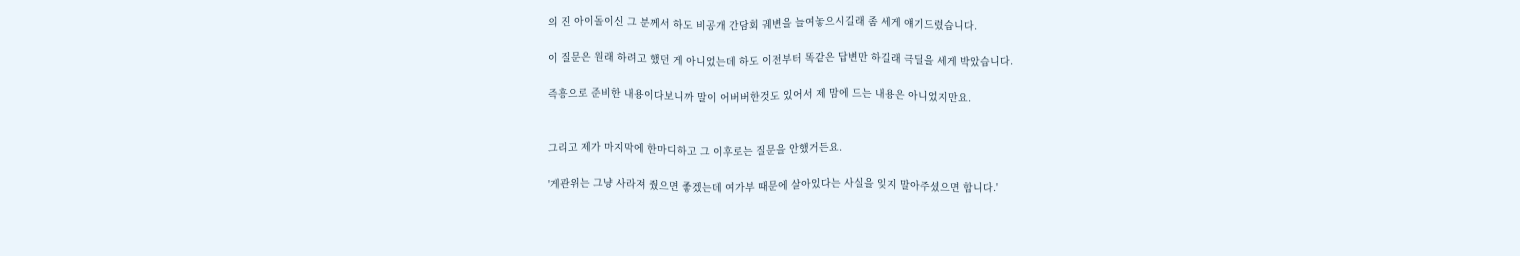의 진 아이돌이신 그 분께서 하도 비공개 간담회 궤변을 늘여놓으시길래 좀 세게 얘기드렸습니다.

이 질문은 원래 하려고 했던 게 아니었는데 하도 이전부터 똑같은 답변만 하길래 극딜을 세게 박았습니다.

즉흥으로 준비한 내용이다보니까 말이 어버버한것도 있어서 제 맘에 드는 내용은 아니었지만요.


그리고 제가 마지막에 한마디하고 그 이후로는 질문을 안했거든요.

'게관위는 그냥 사라져 줬으면 좋겠는데 여가부 때문에 살아있다는 사실을 잊지 말아주셨으면 합니다.'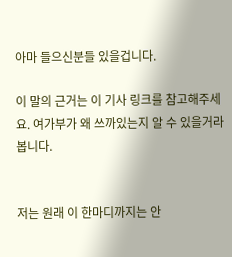아마 들으신분들 있을겁니다.

이 말의 근거는 이 기사 링크를 참고해주세요. 여가부가 왜 쓰까있는지 알 수 있을거라 봅니다.


저는 원래 이 한마디까지는 안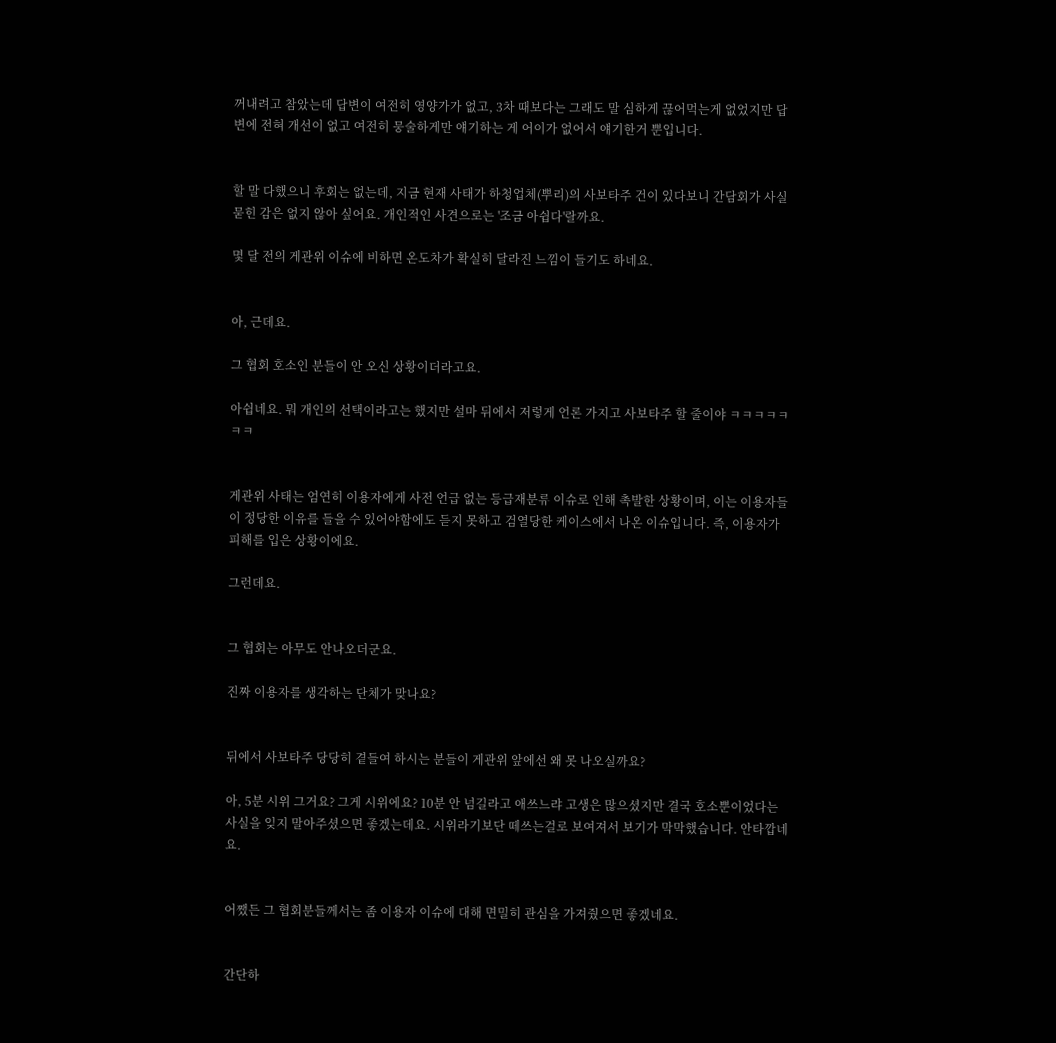꺼내려고 참았는데 답변이 여전히 영양가가 없고, 3차 때보다는 그래도 말 심하게 끊어먹는게 없었지만 답변에 전혀 개선이 없고 여전히 뭉술하게만 얘기하는 게 어이가 없어서 얘기한거 뿐입니다.


할 말 다했으니 후회는 없는데, 지금 현재 사태가 하청업체(뿌리)의 사보타주 건이 있다보니 간담회가 사실 묻힌 감은 없지 않아 싶어요. 개인적인 사견으로는 '조금 아쉽다'랄까요.

몇 달 전의 게관위 이슈에 비하면 온도차가 확실히 달라진 느낌이 들기도 하네요.


아, 근데요.

그 협회 호소인 분들이 안 오신 상황이더라고요.

아쉽네요. 뭐 개인의 선택이라고는 했지만 설마 뒤에서 저렇게 언론 가지고 사보타주 할 줄이야 ㅋㅋㅋㅋㅋㅋㅋ


게관위 사태는 엄연히 이용자에게 사전 언급 없는 등급재분류 이슈로 인해 촉발한 상황이며, 이는 이용자들이 정당한 이유를 들을 수 있어야함에도 듣지 못하고 검열당한 케이스에서 나온 이슈입니다. 즉, 이용자가 피해를 입은 상황이에요.

그런데요.


그 협회는 아무도 안나오더군요.

진짜 이용자를 생각하는 단체가 맞나요?


뒤에서 사보타주 당당히 곁들여 하시는 분들이 게관위 앞에선 왜 못 나오실까요?

아, 5분 시위 그거요? 그게 시위에요? 10분 안 넘길라고 애쓰느랴 고생은 많으셨지만 결국 호소뿐이었다는 사실을 잊지 말아주셨으면 좋겠는데요. 시위라기보단 떼쓰는걸로 보여져서 보기가 막막했습니다. 안타깝네요.


어쨌든 그 협회분들께서는 좀 이용자 이슈에 대해 면밀히 관심을 가져줬으면 좋겠네요.


간단하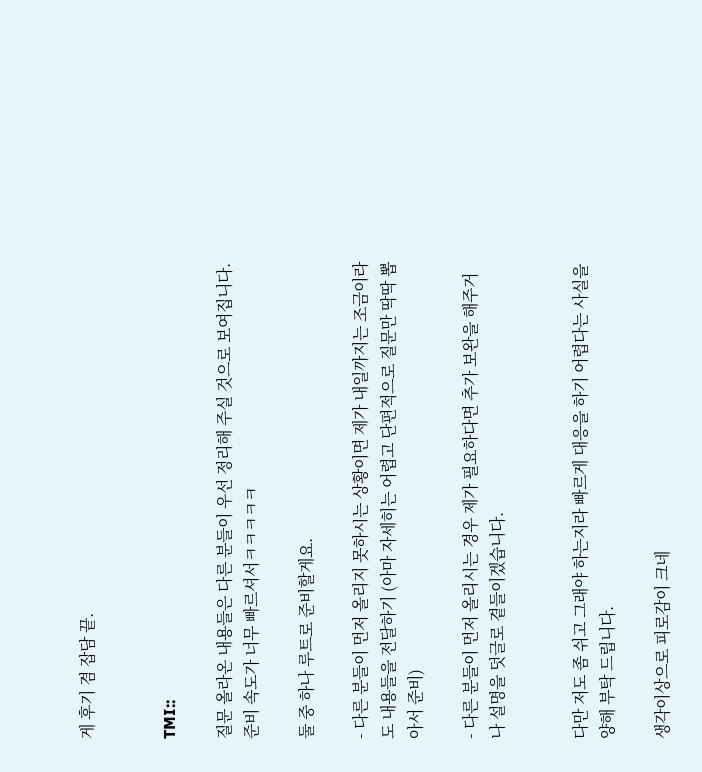게 후기 겸 잡담 끝.


TMI::

질문 올라온 내용들은 다른 분들이 우선 정리해 주실 것으로 보여집니다. 준비 속도가 너무 빠르셔서ㅋㅋㅋㅋㅋ

둘 중 하나 루트로 준비할게요.

- 다른 분들이 먼저 올리지 못하시는 상황이면 제가 내일까지는 조금이라도 내용들을 전달하기 (아마 자세히는 어렵고 단편적으로 질문만 딱딱 뽑아서 준비)

- 다른 분들이 먼저 올리시는 경우 제가 필요하다면 추가 보완을 해주거나 설명을 덧글로 곁들이겠습니다.


다만 저도 좀 쉬고 그래야 하는지라 빠르게 대응을 하기 어렵다는 사실을 양해 부탁 드립니다.

생각이상으로 피로감이 크네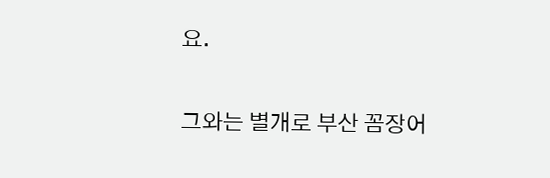요.

그와는 별개로 부산 꼼장어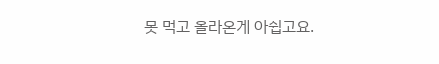못 먹고 올라온게 아쉽고요.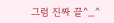그럼 진짜 끝^_^